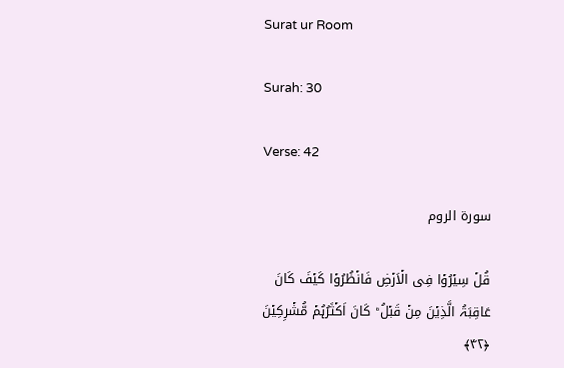Surat ur Room

Surah: 30

Verse: 42

سورة الروم

قُلۡ سِیۡرُوۡا فِی الۡاَرۡضِ فَانۡظُرُوۡا کَیۡفَ کَانَ عَاقِبَۃُ الَّذِیۡنَ مِنۡ قَبۡلُ ؕ کَانَ اَکۡثَرُہُمۡ مُّشۡرِکِیۡنَ ﴿۴۲﴾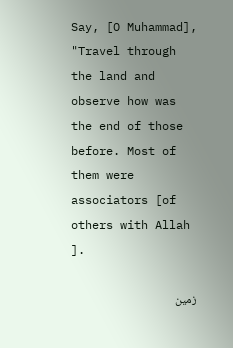Say, [O Muhammad], "Travel through the land and observe how was the end of those before. Most of them were associators [of others with Allah ].

زمین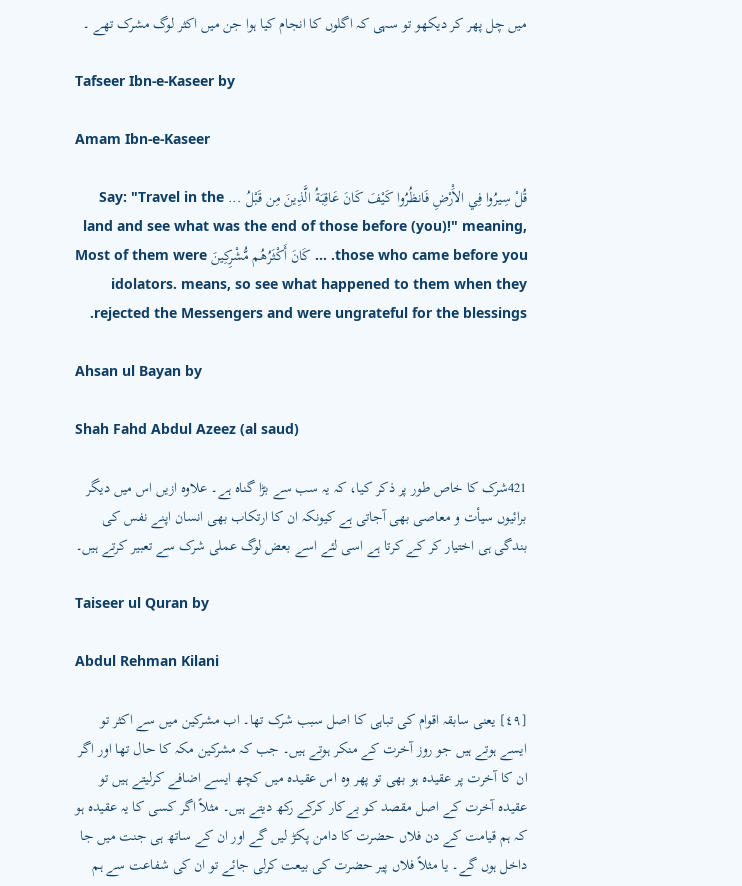میں چل پھر کر دیکھو تو سہی کہ اگلوں کا انجام کیا ہوا جن میں اکثر لوگ مشرک تھے ۔

Tafseer Ibn-e-Kaseer by

Amam Ibn-e-Kaseer

قُلْ سِيرُوا فِي الاَْرْضِ فَانظُرُوا كَيْفَ كَانَ عَاقِبَةُ الَّذِينَ مِن قَبْلُ ... Say: "Travel in the land and see what was the end of those before (you)!" meaning, those who came before you. ... كَانَ أَكْثَرُهُم مُّشْرِكِينَ Most of them were idolators. means, so see what happened to them when they rejected the Messengers and were ungrateful for the blessings.

Ahsan ul Bayan by

Shah Fahd Abdul Azeez (al saud)

421شرک کا خاص طور پر ذکر کیا، کہ یہ سب سے بڑا گناہ ہے۔ علاوہ ازیں اس میں دیگر برائیوں سیأت و معاصی بھی آجاتی ہے کیونکہ ان کا ارتکاب بھی انسان اپنے نفس کی بندگی ہی اختیار کر کے کرتا ہے اسی لئے اسے بعض لوگ عملی شرک سے تعبیر کرتے ہیں۔

Taiseer ul Quran by

Abdul Rehman Kilani

[٤٩] یعنی سابقہ اقوام کی تباہی کا اصل سبب شرک تھا۔ اب مشرکین میں سے اکثر تو ایسے ہوتے ہیں جو روز آخرت کے منکر ہوتے ہیں۔ جب کہ مشرکین مکہ کا حال تھا اور اگر ان کا آخرت پر عقیدہ ہو بھی تو پھر وہ اس عقیدہ میں کچھ ایسے اضافے کرلیتے ہیں تو عقیدہ آخرت کے اصل مقصد کو بےکار کرکے رکھ دیتے ہیں۔ مثلاً اگر کسی کا یہ عقیدہ ہو کہ ہم قیامت کے دن فلاں حضرت کا دامن پکڑ لیں گے اور ان کے ساتھ ہی جنت میں جا داخل ہوں گے۔ یا مثلاً فلاں پیر حضرت کی بیعت کرلی جائے تو ان کی شفاعت سے ہم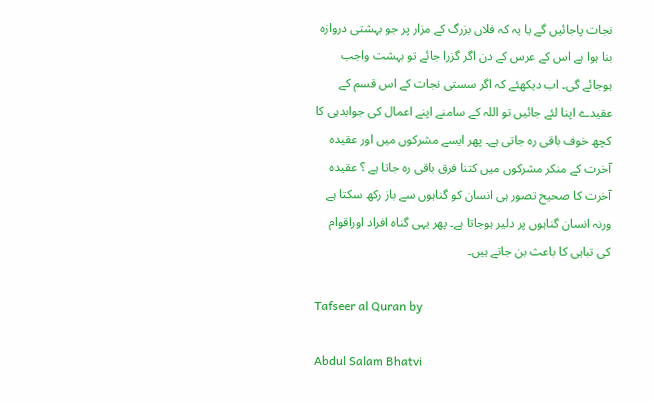نجات پاجائیں گے یا یہ کہ فلاں بزرگ کے مزار پر جو بہشتی دروازہ بنا ہوا ہے اس کے عرس کے دن اگر گزرا جائے تو بہشت واجب ہوجائے گی۔ اب دیکھئے کہ اگر سستی نجات کے اس قسم کے عقیدے اپنا لئے جائیں تو اللہ کے سامنے اپنے اعمال کی جوابدہی کا کچھ خوف باقی رہ جاتی ہے۔ پھر ایسے مشرکوں میں اور عقیدہ آخرت کے منکر مشرکوں میں کتنا فرق باقی رہ جاتا ہے ؟ عقیدہ آخرت کا صحیح تصور ہی انسان کو گناہوں سے باز رکھ سکتا ہے ورنہ انسان گناہوں پر دلیر ہوجاتا ہے۔ پھر یہی گناہ افراد اوراقوام کی تباہی کا باعث بن جاتے ہیں۔

Tafseer al Quran by

Abdul Salam Bhatvi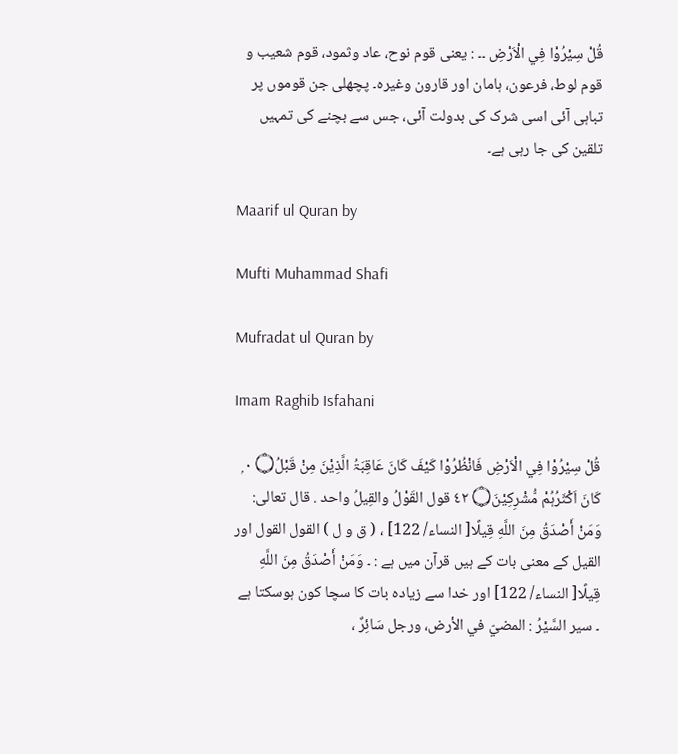قُلْ سِيْرُوْا فِي الْاَرْضِ ۔۔ : یعنی قوم نوح، عاد وثمود، قوم شعیب و قوم لوط، فرعون، ہامان اور قارون وغیرہ۔ پچھلی جن قوموں پر تباہی آئی اسی شرک کی بدولت آئی، جس سے بچنے کی تمہیں تلقین کی جا رہی ہے۔

Maarif ul Quran by

Mufti Muhammad Shafi

Mufradat ul Quran by

Imam Raghib Isfahani

قُلْ سِيْرُوْا فِي الْاَرْضِ فَانْظُرُوْا كَيْفَ كَانَ عَاقِبَۃُ الَّذِيْنَ مِنْ قَبْلُ۝ ٠ ۭ كَانَ اَكْثَرُہُمْ مُّشْرِكِيْنَ۝ ٤٢ قول القَوْلُ والقِيلُ واحد . قال تعالی: وَمَنْ أَصْدَقُ مِنَ اللَّهِ قِيلًا[ النساء/ 122] ، ( ق و ل ) القول القول اور القیل کے معنی بات کے ہیں قرآن میں ہے : ۔ وَمَنْ أَصْدَقُ مِنَ اللَّهِ قِيلًا[ النساء/ 122] اور خدا سے زیادہ بات کا سچا کون ہوسکتا ہے ۔ سير السَّيْرُ : المضيّ في الأرض، ورجل سَائِرٌ ،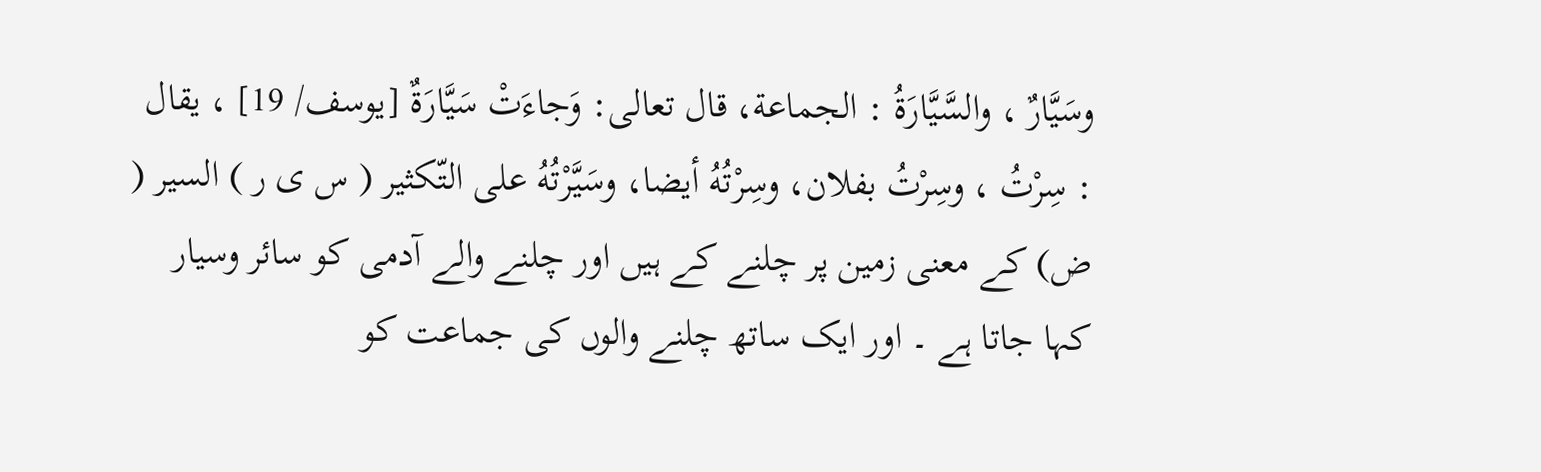وسَيَّارٌ ، والسَّيَّارَةُ : الجماعة، قال تعالی: وَجاءَتْ سَيَّارَةٌ [يوسف/ 19] ، يقال : سِرْتُ ، وسِرْتُ بفلان، وسِرْتُهُ أيضا، وسَيَّرْتُهُ علی التّكثير ( س ی ر ) السیر ( ض) کے معنی زمین پر چلنے کے ہیں اور چلنے والے آدمی کو سائر وسیار کہا جاتا ہے ۔ اور ایک ساتھ چلنے والوں کی جماعت کو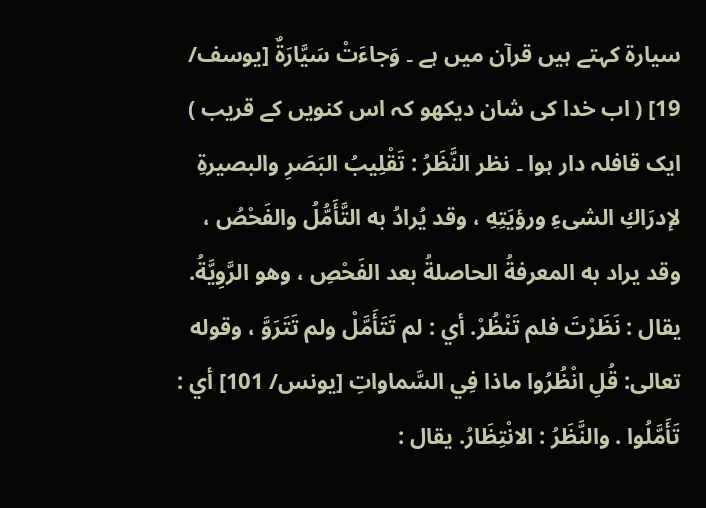سیارۃ کہتے ہیں قرآن میں ہے ۔ وَجاءَتْ سَيَّارَةٌ [يوسف/ 19] ( اب خدا کی شان دیکھو کہ اس کنویں کے قریب ) ایک قافلہ دار ہوا ۔ نظر النَّظَرُ : تَقْلِيبُ البَصَرِ والبصیرةِ لإدرَاكِ الشیءِ ورؤيَتِهِ ، وقد يُرادُ به التَّأَمُّلُ والفَحْصُ ، وقد يراد به المعرفةُ الحاصلةُ بعد الفَحْصِ ، وهو الرَّوِيَّةُ. يقال : نَظَرْتَ فلم تَنْظُرْ. أي : لم تَتَأَمَّلْ ولم تَتَرَوَّ ، وقوله تعالی: قُلِ انْظُرُوا ماذا فِي السَّماواتِ [يونس/ 101] أي : تَأَمَّلُوا . والنَّظَرُ : الانْتِظَارُ. يقال :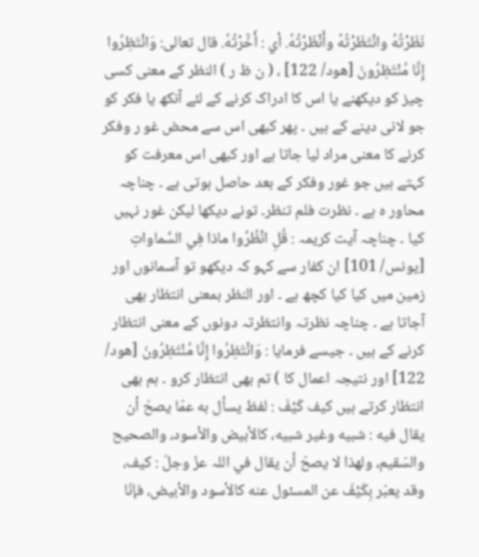نَظَرْتُهُ وانْتَظَرْتُهُ وأَنْظَرْتُهُ. أي : أَخَّرْتُهُ. قال تعالی: وَانْتَظِرُوا إِنَّا مُنْتَظِرُونَ [هود/ 122] ، ( ن ظ ر ) النظر کے معنی کسی چیز کو دیکھنے یا اس کا ادراک کرنے کے لئے آنکھ یا فکر کو جو لانی دینے کے ہیں ۔ پھر کبھی اس سے محض غو ر وفکر کرنے کا معنی مراد لیا جاتا ہے اور کبھی اس معرفت کو کہتے ہیں جو غور وفکر کے بعد حاصل ہوتی ہے ۔ چناچہ محاور ہ ہے ۔ نظرت فلم تنظر۔ تونے دیکھا لیکن غور نہیں کیا ۔ چناچہ آیت کریمہ : قُلِ انْظُرُوا ماذا فِي السَّماواتِ [يونس/ 101] ان کفار سے کہو کہ دیکھو تو آسمانوں اور زمین میں کیا کیا کچھ ہے ۔ اور النظر بمعنی انتظار بھی آجاتا ہے ۔ چناچہ نظرتہ وانتظرتہ دونوں کے معنی انتظار کرنے کے ہیں ۔ جیسے فرمایا : وَانْتَظِرُوا إِنَّا مُنْتَظِرُونَ [هود/ 122] اور نتیجہ اعمال کا ) تم بھی انتظار کرو ۔ ہم بھی انتظار کرتے ہیں كيف كَيْفَ : لفظ يسأل به عمّا يصحّ أن يقال فيه : شبيه وغیر شبيه، كالأبيض والأسود، والصحیح والسّقيم، ولهذا لا يصحّ أن يقال في اللہ عزّ وجلّ : كيف، وقد يعبّر بِكَيْفَ عن المسئول عنه كالأسود والأبيض، فإنّا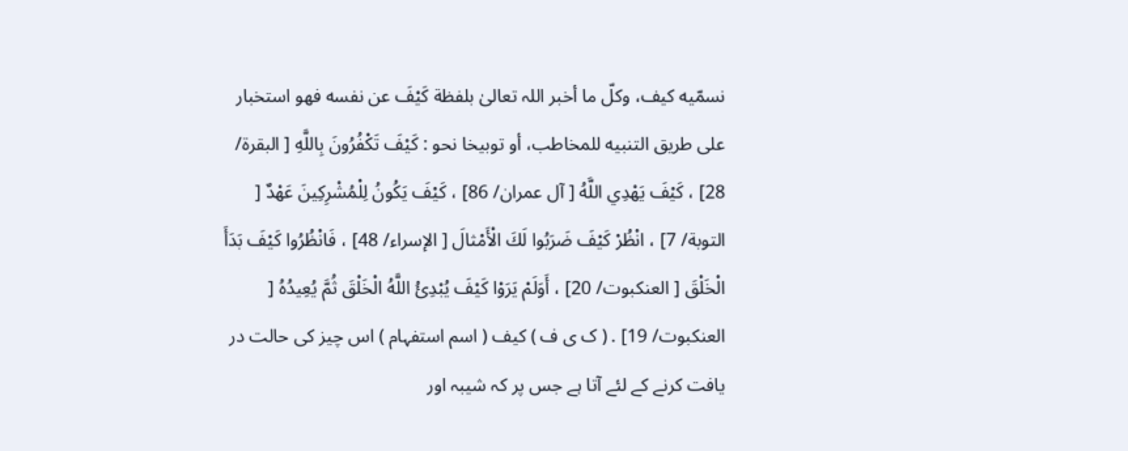نسمّيه كيف، وكلّ ما أخبر اللہ تعالیٰ بلفظة كَيْفَ عن نفسه فهو استخبار علی طریق التنبيه للمخاطب، أو توبیخا نحو : كَيْفَ تَكْفُرُونَ بِاللَّهِ [ البقرة/ 28] ، كَيْفَ يَهْدِي اللَّهُ [ آل عمران/ 86] ، كَيْفَ يَكُونُ لِلْمُشْرِكِينَ عَهْدٌ [ التوبة/ 7] ، انْظُرْ كَيْفَ ضَرَبُوا لَكَ الْأَمْثالَ [ الإسراء/ 48] ، فَانْظُرُوا كَيْفَ بَدَأَ الْخَلْقَ [ العنکبوت/ 20] ، أَوَلَمْ يَرَوْا كَيْفَ يُبْدِئُ اللَّهُ الْخَلْقَ ثُمَّ يُعِيدُهُ [ العنکبوت/ 19] . ( ک ی ف ) کیف ( اسم استفہام ) اس چیز کی حالت در یافت کرنے کے لئے آتا ہے جس پر کہ شیبہ اور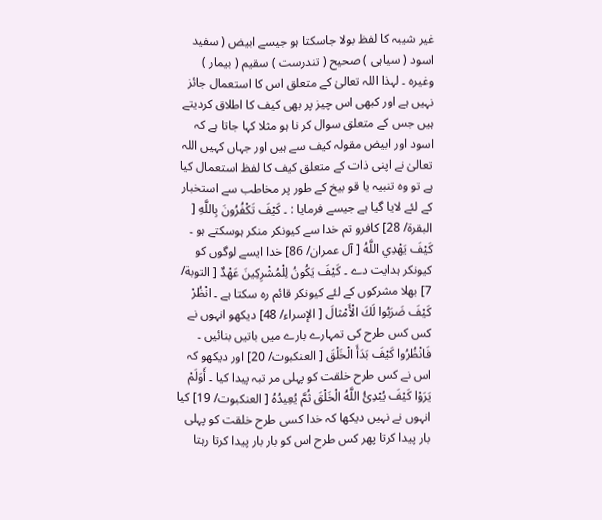غیر شیبہ کا لفظ بولا جاسکتا ہو جیسے ابیض ( سفید اسود ( سیاہی ) صحیح ( تندرست ) سقیم ( بیمار ) وغیرہ ۔ لہذا اللہ تعالیٰ کے متعلق اس کا استعمال جائز نہیں ہے اور کبھی اس چیز پر بھی کیف کا اطلاق کردیتے ہیں جس کے متعلق سوال کر نا ہو مثلا کہا جاتا ہے کہ اسود اور ابیض مقولہ کیف سے ہیں اور جہاں کہیں اللہ تعالیٰ نے اپنی ذات کے متعلق کیف کا لفظ استعمال کیا ہے تو وہ تنبیہ یا قو بیخ کے طور پر مخاطب سے استخبار کے لئے لایا گیا ہے جیسے فرمایا : ۔ كَيْفَ تَكْفُرُونَ بِاللَّهِ [ البقرة/ 28] کافرو تم خدا سے کیونکر منکر ہوسکتے ہو ۔ كَيْفَ يَهْدِي اللَّهُ [ آل عمران/ 86] خدا ایسے لوگوں کو کیونکر ہدایت دے ۔ كَيْفَ يَكُونُ لِلْمُشْرِكِينَ عَهْدٌ [ التوبة/ 7] بھلا مشرکوں کے لئے کیونکر قائم رہ سکتا ہے ۔ انْظُرْ كَيْفَ ضَرَبُوا لَكَ الْأَمْثالَ [ الإسراء/ 48] دیکھو انہوں نے کس کس طرح کی تمہارے بارے میں باتیں بنائیں ۔ فَانْظُرُوا كَيْفَ بَدَأَ الْخَلْقَ [ العنکبوت/ 20] اور دیکھو کہ اس نے کس طرح خلقت کو پہلی مر تبہ پیدا کیا ۔ أَوَلَمْ يَرَوْا كَيْفَ يُبْدِئُ اللَّهُ الْخَلْقَ ثُمَّ يُعِيدُهُ [ العنکبوت/ 19] کیا انہوں نے نہیں دیکھا کہ خدا کسی طرح خلقت کو پہلی بار پیدا کرتا پھر کس طرح اس کو بار بار پیدا کرتا رہتا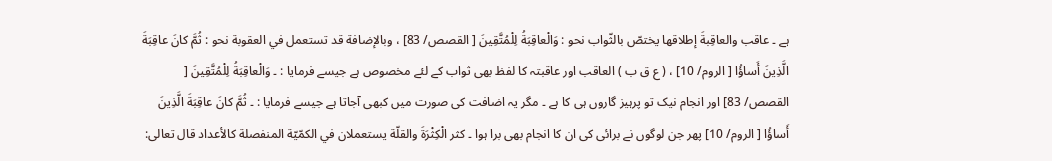ہے ۔ عاقب والعاقِبةَ إطلاقها يختصّ بالثّواب نحو : وَالْعاقِبَةُ لِلْمُتَّقِينَ [ القصص/ 83] ، وبالإضافة قد تستعمل في العقوبة نحو : ثُمَّ كانَ عاقِبَةَ الَّذِينَ أَساؤُا [ الروم/ 10] ، ( ع ق ب ) العاقب اور عاقبتہ کا لفظ بھی ثواب کے لئے مخصوص ہے جیسے فرمایا : ۔ وَالْعاقِبَةُ لِلْمُتَّقِينَ [ القصص/ 83] اور انجام نیک تو پرہیز گاروں ہی کا ہے ۔ مگر یہ اضافت کی صورت میں کبھی آجاتا ہے جیسے فرمایا : ۔ ثُمَّ كانَ عاقِبَةَ الَّذِينَ أَساؤُا [ الروم/ 10] پھر جن لوگوں نے برائی کی ان کا انجام بھی برا ہوا ۔ كثر الْكِثْرَةَ والقلّة يستعملان في الكمّيّة المنفصلة كالأعداد قال تعالی: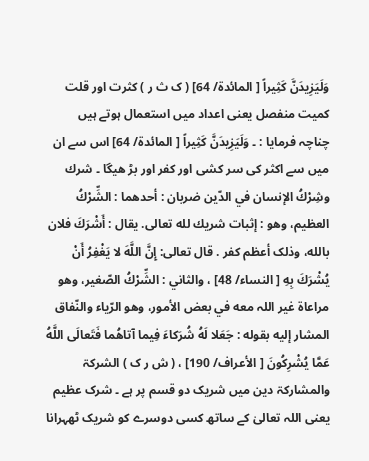وَلَيَزِيدَنَّ كَثِيراً [ المائدة/ 64] ( ک ث ر ) کثرت اور قلت کمیت منفصل یعنی اعداد میں استعمال ہوتے ہیں چناچہ فرمایا : ۔ وَلَيَزِيدَنَّ كَثِيراً [ المائدة/ 64] اس سے ان میں سے اکثر کی سر کشی اور کفر اور بڑ ھیگا ۔ شرك وشِرْكُ الإنسان في الدّين ضربان : أحدهما : الشِّرْكُ العظیم، وهو : إثبات شريك لله تعالی. يقال : أَشْرَكَ فلان بالله، وذلک أعظم کفر . قال تعالی: إِنَّ اللَّهَ لا يَغْفِرُ أَنْ يُشْرَكَ بِهِ [ النساء/ 48] ، والثاني : الشِّرْكُ الصّغير، وهو مراعاة غير اللہ معه في بعض الأمور، وهو الرّياء والنّفاق المشار إليه بقوله : جَعَلا لَهُ شُرَكاءَ فِيما آتاهُما فَتَعالَى اللَّهُ عَمَّا يُشْرِكُونَ [ الأعراف/ 190] ، ( ش ر ک ) الشرکۃ والمشارکۃ دین میں شریک دو قسم پر ہے ۔ شرک عظیم یعنی اللہ تعالیٰ کے ساتھ کسی دوسرے کو شریک ٹھہرانا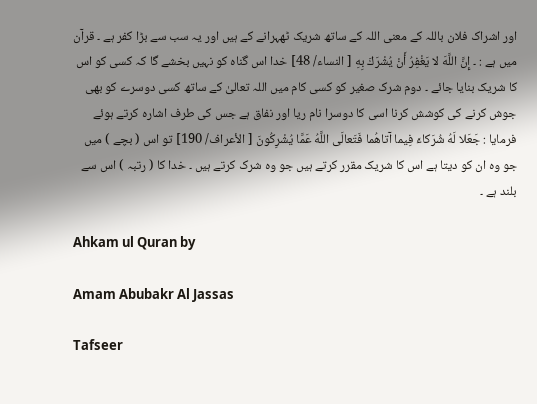اور اشراک فلان باللہ کے معنی اللہ کے ساتھ شریک ٹھہرانے کے ہیں اور یہ سب سے بڑا کفر ہے ۔ قرآن میں ہے : ۔ إِنَّ اللَّهَ لا يَغْفِرُ أَنْ يُشْرَكَ بِهِ [ النساء/ 48] خدا اس گناہ کو نہیں بخشے گا کہ کسی کو اس کا شریک بنایا جائے ۔ دوم شرک صغیر کو کسی کام میں اللہ تعالیٰ کے ساتھ کسی دوسرے کو بھی جوش کرنے کی کوشش کرنا اسی کا دوسرا نام ریا اور نفاق ہے جس کی طرف اشارہ کرتے ہوئے فرمایا : جَعَلا لَهُ شُرَكاءَ فِيما آتاهُما فَتَعالَى اللَّهُ عَمَّا يُشْرِكُونَ [ الأعراف/ 190] تو اس ( بچے ) میں جو وہ ان کو دیتا ہے اس کا شریک مقرر کرتے ہیں جو وہ شرک کرتے ہیں ۔ خدا کا ( رتبہ ) اس سے بلند ہے ۔

Ahkam ul Quran by

Amam Abubakr Al Jassas

Tafseer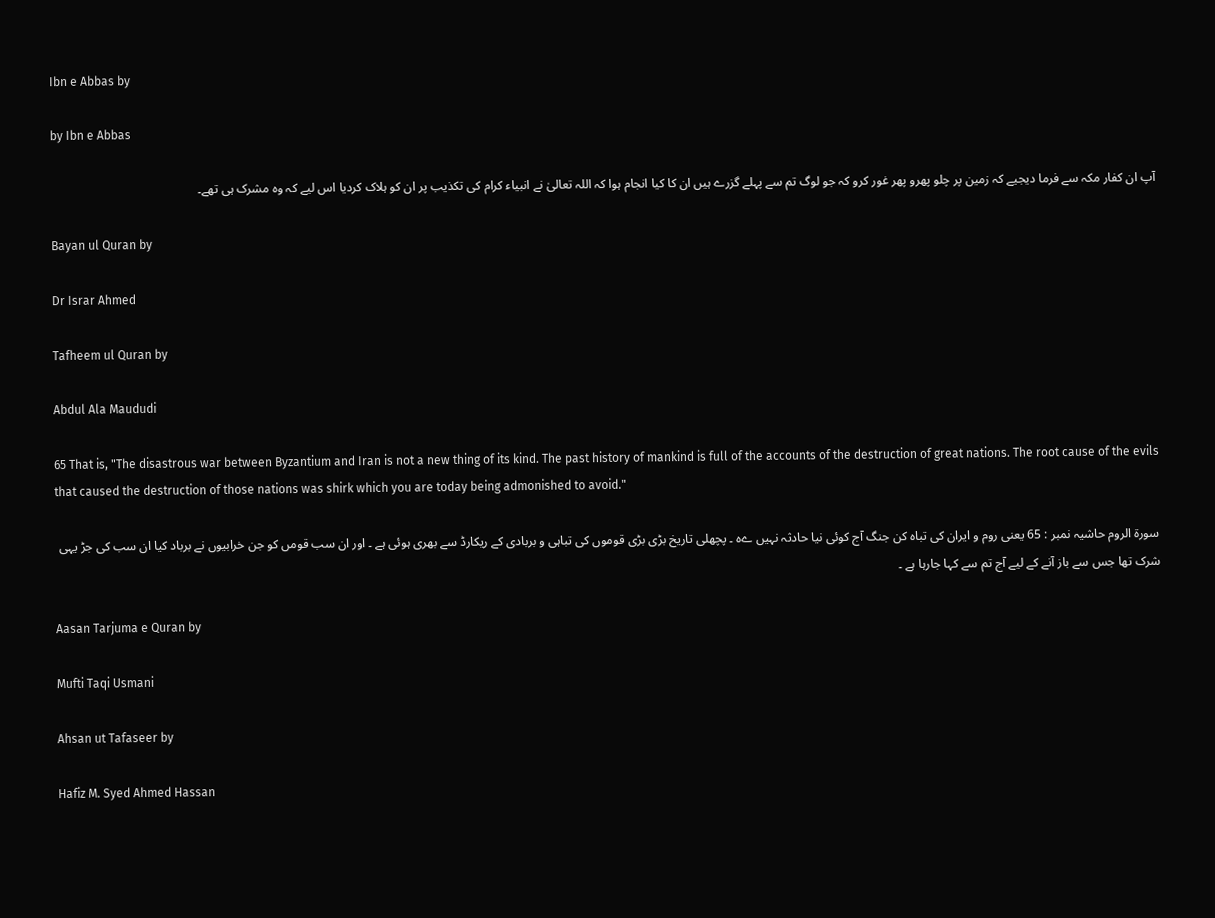Ibn e Abbas by

by Ibn e Abbas

آپ ان کفار مکہ سے فرما دیجیے کہ زمین پر چلو پھرو پھر غور کرو کہ جو لوگ تم سے پہلے گزرے ہیں ان کا کیا انجام ہوا کہ اللہ تعالیٰ نے انبیاء کرام کی تکذیب پر ان کو ہلاک کردیا اس لیے کہ وہ مشرک ہی تھے۔

Bayan ul Quran by

Dr Israr Ahmed

Tafheem ul Quran by

Abdul Ala Maududi

65 That is, "The disastrous war between Byzantium and Iran is not a new thing of its kind. The past history of mankind is full of the accounts of the destruction of great nations. The root cause of the evils that caused the destruction of those nations was shirk which you are today being admonished to avoid."

سورة الروم حاشیہ نمبر : 65 یعنی روم و ایران کی تباہ کن جنگ آج کوئی نیا حادثہ نہیں ےہ ۔ پچھلی تاریخ بڑی بڑی قوموں کی تباہی و بربادی کے ریکارڈ سے بھری ہوئی ہے ۔ اور ان سب قومں کو جن خرابیوں نے برباد کیا ان سب کی جڑ یہی شرک تھا جس سے باز آنے کے لیے آج تم سے کہا جارہا ہے ۔

Aasan Tarjuma e Quran by

Mufti Taqi Usmani

Ahsan ut Tafaseer by

Hafiz M. Syed Ahmed Hassan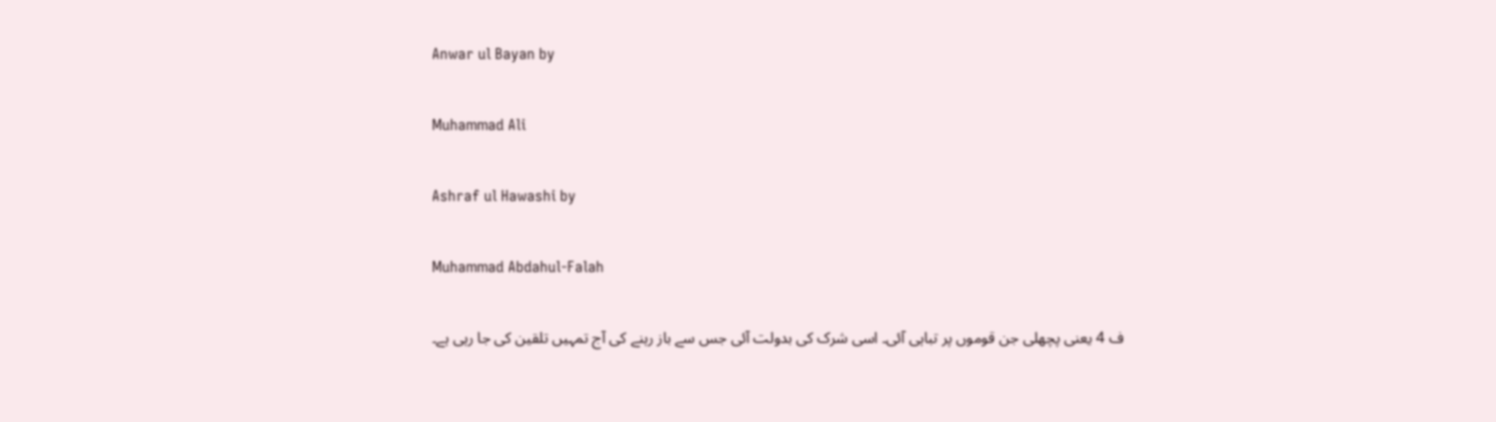Anwar ul Bayan by

Muhammad Ali

Ashraf ul Hawashi by

Muhammad Abdahul-Falah

ف 4 یعنی پچھلی جن قوموں پر تباہی آئی۔ اسی شرک کی بدولت آئی جس سے باز رہنے کی آج تمہیں تلقین کی جا رہی ہے۔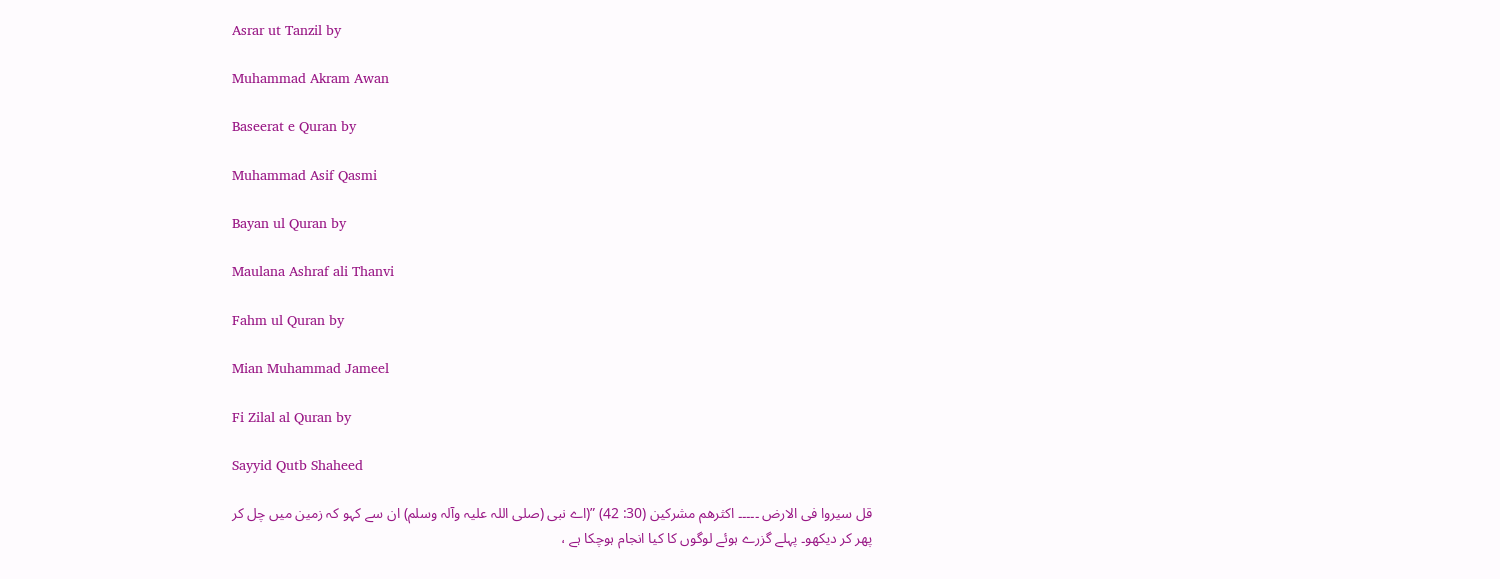Asrar ut Tanzil by

Muhammad Akram Awan

Baseerat e Quran by

Muhammad Asif Qasmi

Bayan ul Quran by

Maulana Ashraf ali Thanvi

Fahm ul Quran by

Mian Muhammad Jameel

Fi Zilal al Quran by

Sayyid Qutb Shaheed

قل سیروا فی الارض ۔۔۔۔۔ اکثرھم مشرکین (30: 42) ”(اے نبی (صلی اللہ علیہ وآلہ وسلم) ان سے کہو کہ زمین میں چل کر پھر کر دیکھو۔ پہلے گزرے ہوئے لوگوں کا کیا انجام ہوچکا ہے ،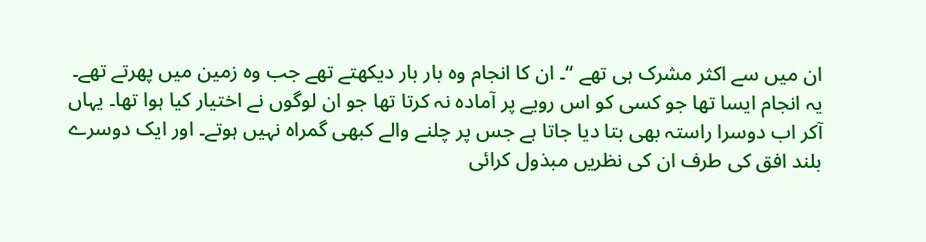ان میں سے اکثر مشرک ہی تھے “۔ ان کا انجام وہ بار بار دیکھتے تھے جب وہ زمین میں پھرتے تھے۔ یہ انجام ایسا تھا جو کسی کو اس رویے پر آمادہ نہ کرتا تھا جو ان لوگوں نے اختیار کیا ہوا تھا۔ یہاں آکر اب دوسرا راستہ بھی بتا دیا جاتا ہے جس پر چلنے والے کبھی گمراہ نہیں ہوتے۔ اور ایک دوسرے بلند افق کی طرف ان کی نظریں مبذول کرائی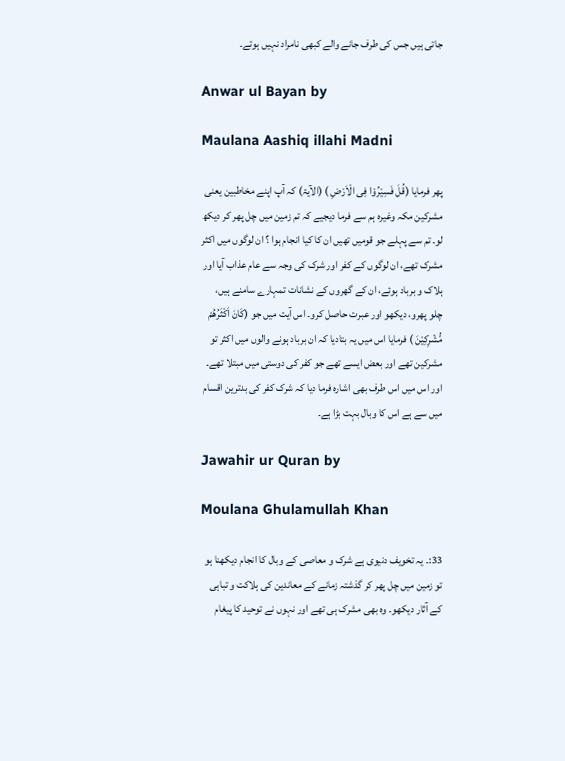جاتی ہیں جس کی طرف جانے والے کبھی نامراد نہیں ہوتے۔

Anwar ul Bayan by

Maulana Aashiq illahi Madni

پھر فرمایا (قُلَ فَسِیْرُوْا فِی الْاَرْضِ ) (الآیۃ) کہ آپ اپنے مخاطبین یعنی مشرکین مکہ وغیرہ ہم سے فرما دیجیے کہ تم زمین میں چل پھر کر دیکھ لو۔ تم سے پہلے جو قومیں تھیں ان کا کیا انجام ہوا ؟ ان لوگوں میں اکثر مشرک تھے، ان لوگوں کے کفر اور شرک کی وجہ سے عام عذاب آیا اور ہلاک و برباد ہوئے، ان کے گھروں کے نشانات تمہارے سامنے ہیں، چلو پھرو، دیکھو اور عبرت حاصل کرو۔ اس آیت میں جو (کَانَ اَکْثَرُھُمْ مُّشْرِکِیْنَ ) فرمایا اس میں یہ بتادیا کہ ان برباد ہونے والوں میں اکثر تو مشرکین تھے اور بعض ایسے تھے جو کفر کی دوستی میں مبتلا تھے۔ اور اس میں اس طرف بھی اشارہ فرما دیا کہ شرک کفر کی بدترین اقسام میں سے ہے اس کا وبال بہت بڑا ہے۔

Jawahir ur Quran by

Moulana Ghulamullah Khan

33:۔ یہ تخویف دنیوی ہے شرک و معاصی کے وبال کا انجام دیکھنا ہو تو زمین میں چل پھر کر گذشتہ زمانے کے معاندین کی ہلاکت و تباہی کے آثار دیکھو۔ وہ بھی مشرک ہی تھے اور نہوں نے توحید کا پیغام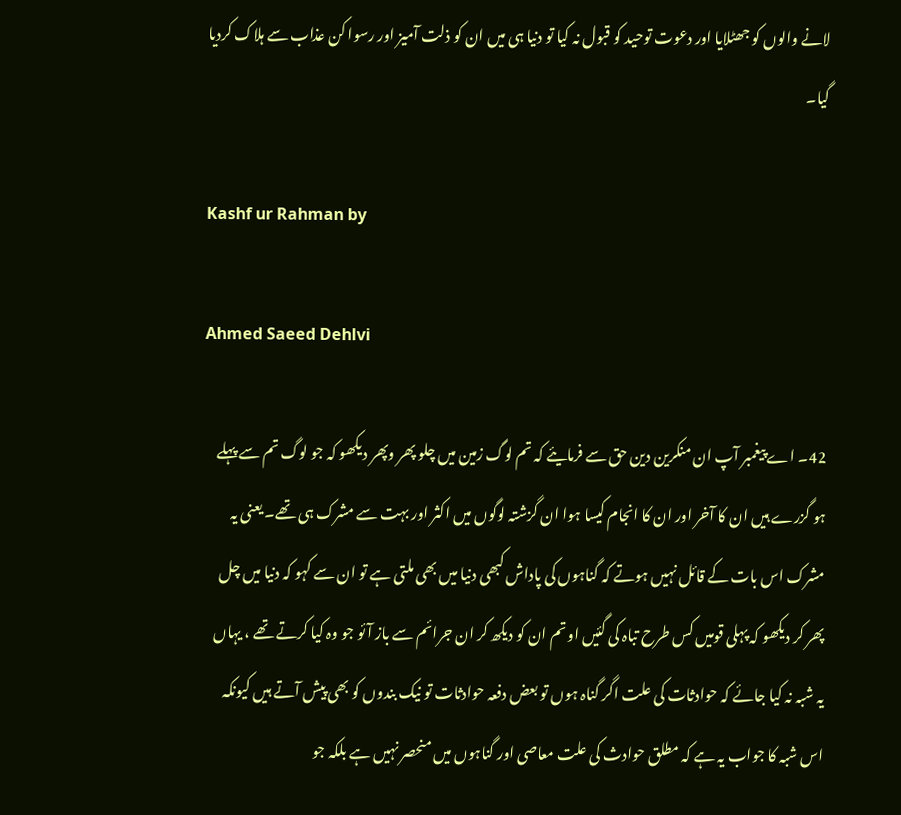لانے والوں کو جھٹلایا اور دعوت توحید کو قبول نہ کیا تو دنیا ہی میں ان کو ذلت آمیز اور رسوا کن عذاب سے ہلاک کردیا گیا۔

Kashf ur Rahman by

Ahmed Saeed Dehlvi

42۔ اے پیغمبر آپ ان منکرین دین حق سے فرمایئے کہ تم لوگ زمین میں چلو پھر وپھر دیکھو کہ جو لوگ تم سے پہلے ہو گزرے ہیں ان کا آخر اور ان کا انجام کیسا ہوا ان گزشتہ لوگوں میں اکثر اور بہت سے مشرک ہی تھے۔ یعنی یہ مشرک اس بات کے قائل نہیں ہوتے کہ گناہوں کی پاداش کبھی دنیا میں بھی ملتی ہے تو ان سے کہو کہ دنیا میں چل پھر کر دیکھو کہ پہلی قومیں کس طرح تباہ کی گئیں او تم ان کو دیکھ کر ان جرائم سے باز آئو جو وہ کیا کرتے تھے ، یہاں یہ شبہ نہ کیا جائے کہ حوادثات کی علت اگر گناہ ہوں تو بعض دفعہ حوادثات تو نیک بندوں کو بھی پیش آتے ہیں کیونکہ اس شبہ کا جواب یہ ہے کہ مطلق حوادث کی علت معاصی اور گناہوں میں منحصر نہیں ہے بلکہ جو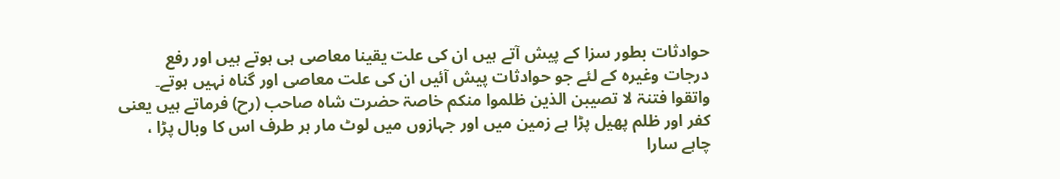حوادثات بطور سزا کے پیش آتے ہیں ان کی علت یقینا معاصی ہی ہوتے ہیں اور رفع درجات وغیرہ کے لئے جو حوادثات پیش آئیں ان کی علت معاصی اور گناہ نہیں ہوتے۔ واتقوا فتنۃ لا تصیبن الذین ظلموا منکم خاصۃ حضرت شاہ صاحب (رح) فرماتے ہیں یعنی کفر اور ظلم پھیل پڑا ہے زمین میں اور جہازوں میں لوٹ مار ہر طرف اس کا وبال پڑا ، چاہے سارا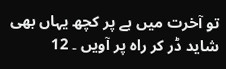تو آخرت میں ہے پر کچھ یہاں بھی شاید ڈر کر راہ پر آویں ۔ 12